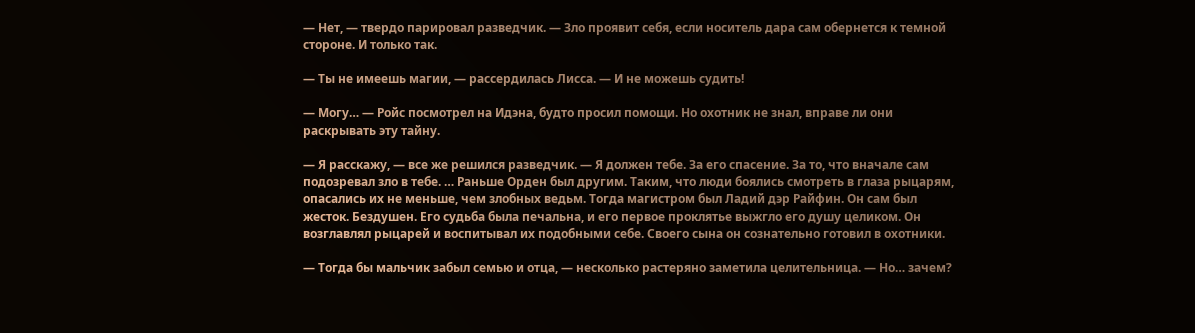— Нет, — твердо парировал разведчик. — Зло проявит себя, если носитель дара сам обернется к темной стороне. И только так.

— Ты не имеешь магии, — рассердилась Лисса. — И не можешь судить!

— Могу… — Ройс посмотрел на Идэна, будто просил помощи. Но охотник не знал, вправе ли они раскрывать эту тайну.

— Я расскажу, — все же решился разведчик. — Я должен тебе. За его спасение. За то, что вначале сам подозревал зло в тебе. … Раньше Орден был другим. Таким, что люди боялись смотреть в глаза рыцарям, опасались их не меньше, чем злобных ведьм. Тогда магистром был Ладий дэр Райфин. Он сам был жесток. Бездушен. Его судьба была печальна, и его первое проклятье выжгло его душу целиком. Он возглавлял рыцарей и воспитывал их подобными себе. Своего сына он сознательно готовил в охотники.

— Тогда бы мальчик забыл семью и отца, — несколько растеряно заметила целительница. — Но… зачем?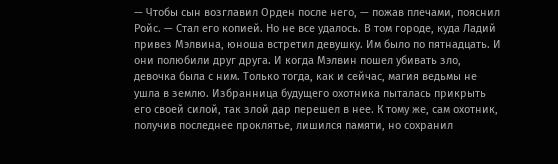— Чтобы сын возглавил Орден после него, — пожав плечами, пояснил Ройс. — Стал его копией. Но не все удалось. В том городе, куда Ладий привез Мэлвина, юноша встретил девушку. Им было по пятнадцать. И они полюбили друг друга. И когда Мэлвин пошел убивать зло, девочка была с ним. Только тогда, как и сейчас, магия ведьмы не ушла в землю. Избранница будущего охотника пыталась прикрыть его своей силой, так злой дар перешел в нее. К тому же, сам охотник, получив последнее проклятье, лишился памяти, но сохранил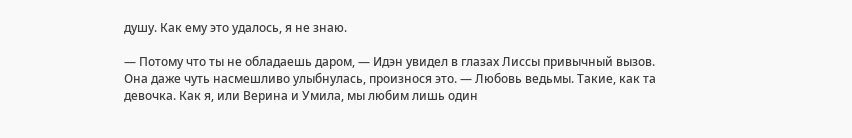душу. Как ему это удалось, я не знаю.

— Потому что ты не обладаешь даром, — Идэн увидел в глазах Лиссы привычный вызов. Она даже чуть насмешливо улыбнулась, произнося это. — Любовь ведьмы. Такие, как та девочка. Как я, или Верина и Умила, мы любим лишь один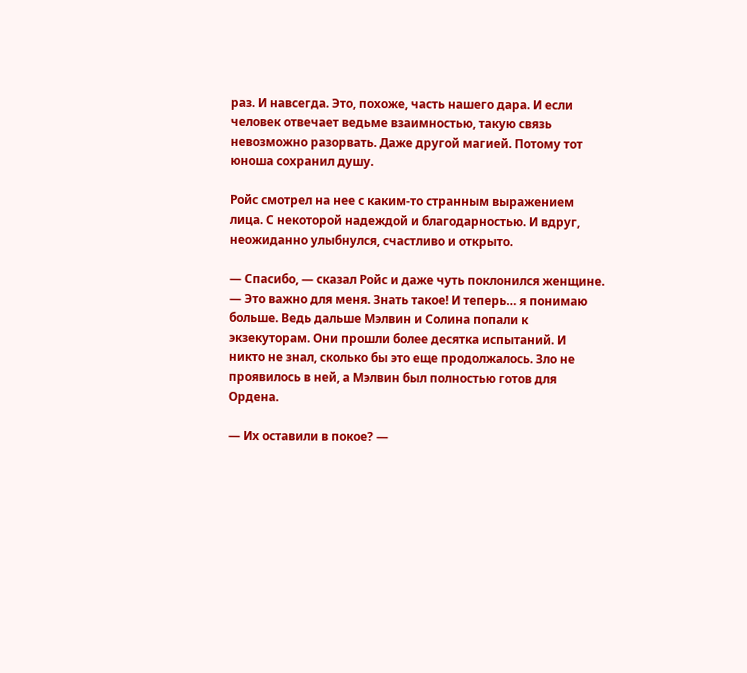раз. И навсегда. Это, похоже, часть нашего дара. И если человек отвечает ведьме взаимностью, такую связь невозможно разорвать. Даже другой магией. Потому тот юноша сохранил душу.

Ройс смотрел на нее с каким-то странным выражением лица. С некоторой надеждой и благодарностью. И вдруг, неожиданно улыбнулся, счастливо и открыто.

— Спасибо, — сказал Ройс и даже чуть поклонился женщине. — Это важно для меня. Знать такое! И теперь… я понимаю больше. Ведь дальше Мэлвин и Солина попали к экзекуторам. Они прошли более десятка испытаний. И никто не знал, сколько бы это еще продолжалось. Зло не проявилось в ней, а Мэлвин был полностью готов для Ордена.

— Их оставили в покое? —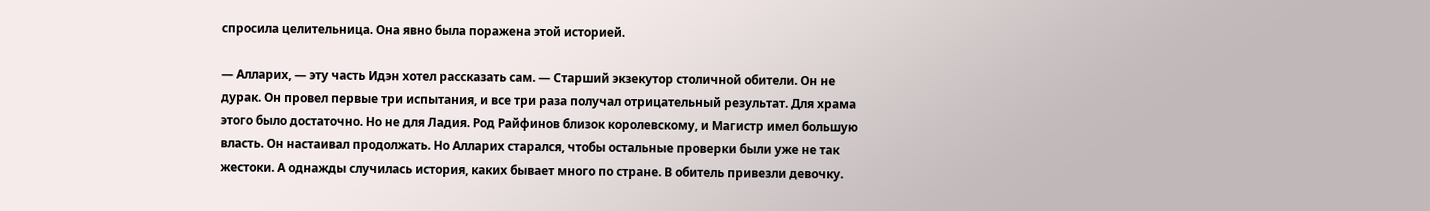спросила целительница. Она явно была поражена этой историей.

— Алларих, — эту часть Идэн хотел рассказать сам. — Старший экзекутор столичной обители. Он не дурак. Он провел первые три испытания, и все три раза получал отрицательный результат. Для храма этого было достаточно. Но не для Ладия. Род Райфинов близок королевскому, и Магистр имел большую власть. Он настаивал продолжать. Но Алларих старался, чтобы остальные проверки были уже не так жестоки. А однажды случилась история, каких бывает много по стране. В обитель привезли девочку.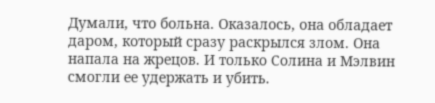Думали, что больна. Оказалось, она обладает даром, который сразу раскрылся злом. Она напала на жрецов. И только Солина и Мэлвин смогли ее удержать и убить.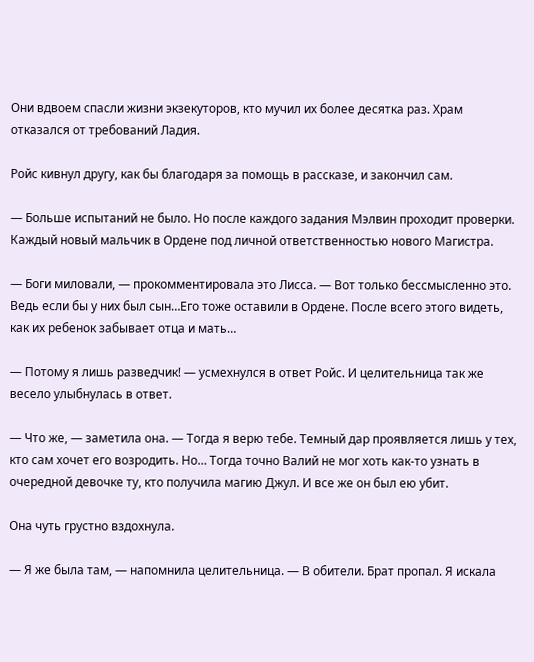Они вдвоем спасли жизни экзекуторов, кто мучил их более десятка раз. Храм отказался от требований Ладия.

Ройс кивнул другу, как бы благодаря за помощь в рассказе, и закончил сам.

— Больше испытаний не было. Но после каждого задания Мэлвин проходит проверки. Каждый новый мальчик в Ордене под личной ответственностью нового Магистра.

— Боги миловали, — прокомментировала это Лисса. — Вот только бессмысленно это. Ведь если бы у них был сын…Его тоже оставили в Ордене. После всего этого видеть, как их ребенок забывает отца и мать…

— Потому я лишь разведчик! — усмехнулся в ответ Ройс. И целительница так же весело улыбнулась в ответ.

— Что же, — заметила она. — Тогда я верю тебе. Темный дар проявляется лишь у тех, кто сам хочет его возродить. Но… Тогда точно Валий не мог хоть как-то узнать в очередной девочке ту, кто получила магию Джул. И все же он был ею убит.

Она чуть грустно вздохнула.

— Я же была там, — напомнила целительница. — В обители. Брат пропал. Я искала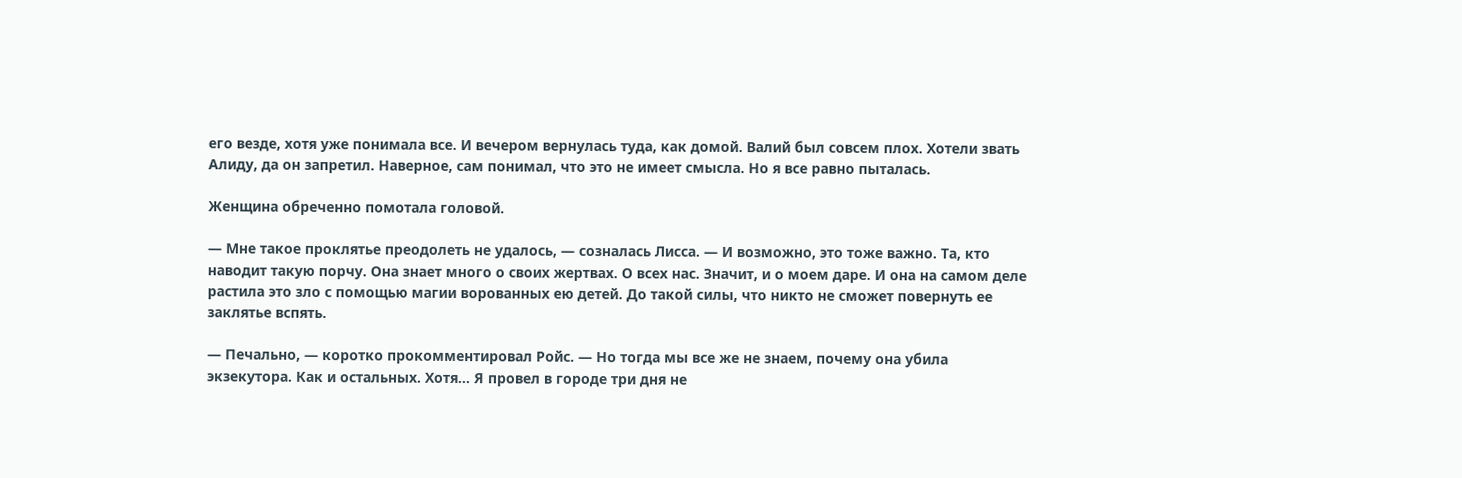его везде, хотя уже понимала все. И вечером вернулась туда, как домой. Валий был совсем плох. Хотели звать Алиду, да он запретил. Наверное, сам понимал, что это не имеет смысла. Но я все равно пыталась.

Женщина обреченно помотала головой.

— Мне такое проклятье преодолеть не удалось, — созналась Лисса. — И возможно, это тоже важно. Та, кто наводит такую порчу. Она знает много о своих жертвах. О всех нас. Значит, и о моем даре. И она на самом деле растила это зло с помощью магии ворованных ею детей. До такой силы, что никто не сможет повернуть ее заклятье вспять.

— Печально, — коротко прокомментировал Ройс. — Но тогда мы все же не знаем, почему она убила экзекутора. Как и остальных. Хотя… Я провел в городе три дня не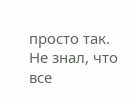просто так. Не знал, что все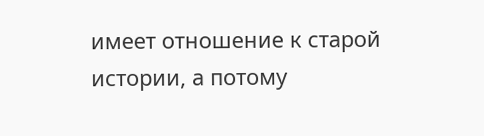имеет отношение к старой истории, а потому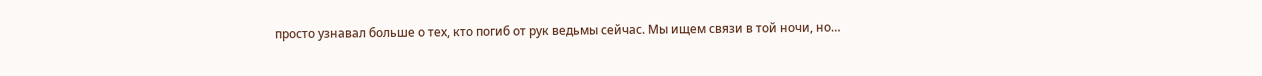просто узнавал больше о тех, кто погиб от рук ведьмы сейчас. Мы ищем связи в той ночи, но…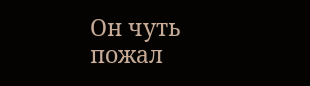Он чуть пожал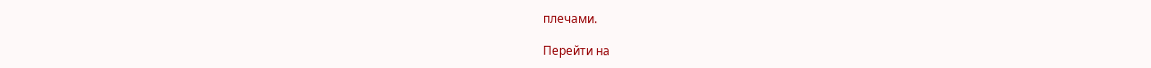плечами.

Перейти на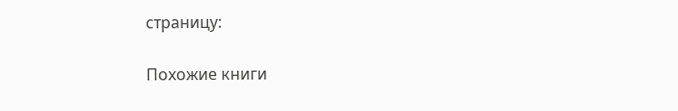страницу:

Похожие книги